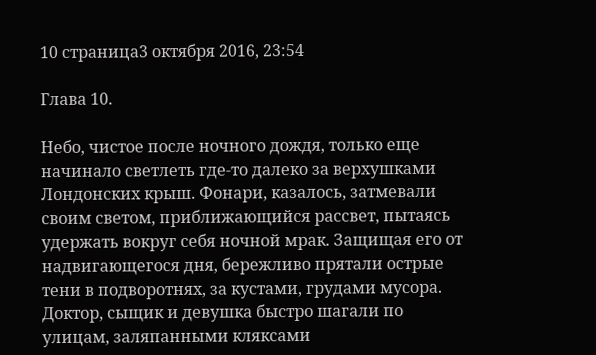10 страница3 октября 2016, 23:54

Глава 10.

Небо, чистое после ночного дождя, только еще начинало светлеть где-то далеко за верхушками Лондонских крыш. Фонари, казалось, затмевали своим светом, приближающийся рассвет, пытаясь удержать вокруг себя ночной мрак. Защищая его от надвигающегося дня, бережливо прятали острые тени в подворотнях, за кустами, грудами мусора. Доктор, сыщик и девушка быстро шагали по улицам, заляпанными кляксами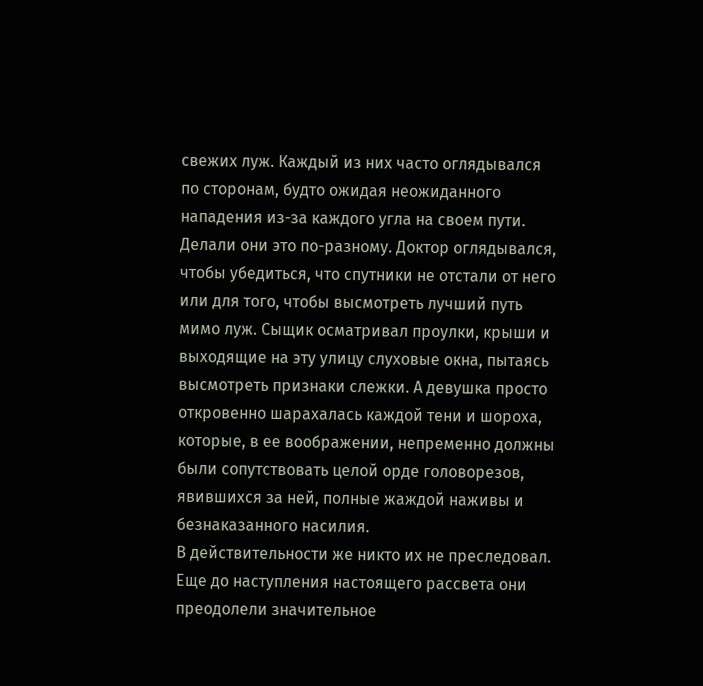свежих луж. Каждый из них часто оглядывался по сторонам, будто ожидая неожиданного нападения из-за каждого угла на своем пути. Делали они это по-разному. Доктор оглядывался, чтобы убедиться, что спутники не отстали от него или для того, чтобы высмотреть лучший путь мимо луж. Сыщик осматривал проулки, крыши и выходящие на эту улицу слуховые окна, пытаясь высмотреть признаки слежки. А девушка просто откровенно шарахалась каждой тени и шороха, которые, в ее воображении, непременно должны были сопутствовать целой орде головорезов, явившихся за ней, полные жаждой наживы и безнаказанного насилия.
В действительности же никто их не преследовал. Еще до наступления настоящего рассвета они преодолели значительное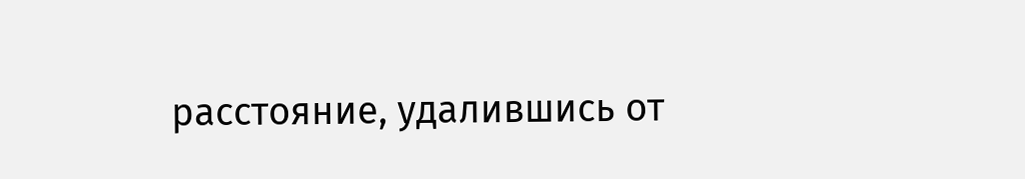расстояние, удалившись от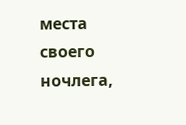места своего ночлега,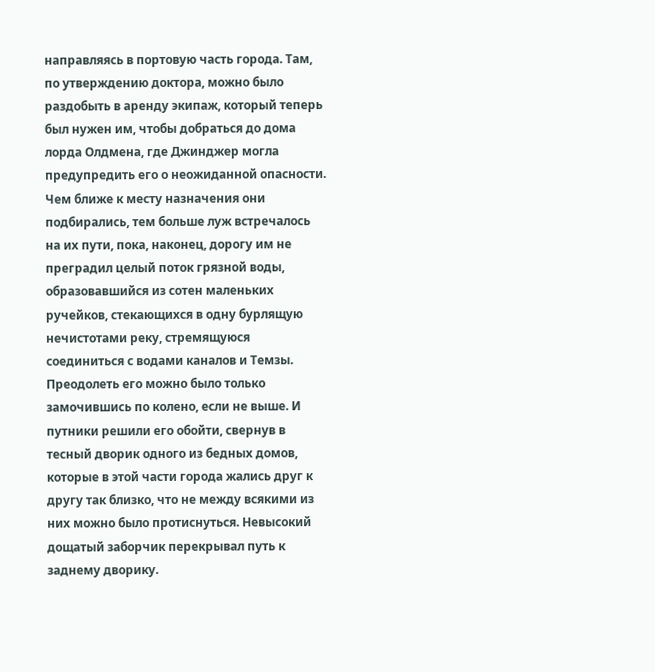направляясь в портовую часть города. Там, по утверждению доктора, можно было раздобыть в аренду экипаж, который теперь был нужен им, чтобы добраться до дома лорда Олдмена, где Джинджер могла предупредить его о неожиданной опасности.
Чем ближе к месту назначения они подбирались, тем больше луж встречалось на их пути, пока, наконец, дорогу им не преградил целый поток грязной воды, образовавшийся из сотен маленьких ручейков, стекающихся в одну бурлящую нечистотами реку, стремящуюся соединиться с водами каналов и Темзы. Преодолеть его можно было только замочившись по колено, если не выше. И путники решили его обойти, свернув в тесный дворик одного из бедных домов, которые в этой части города жались друг к другу так близко, что не между всякими из них можно было протиснуться. Невысокий дощатый заборчик перекрывал путь к заднему дворику.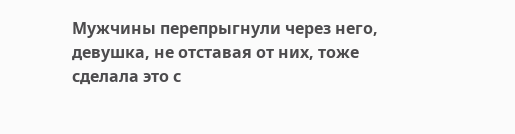Мужчины перепрыгнули через него, девушка, не отставая от них, тоже сделала это с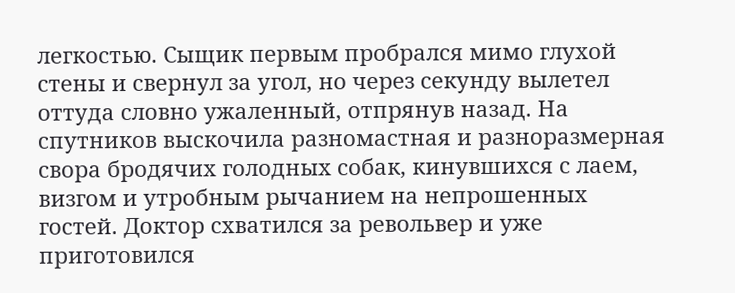легкостью. Сыщик первым пробрался мимо глухой стены и свернул за угол, но через секунду вылетел оттуда словно ужаленный, отпрянув назад. На спутников выскочила разномастная и разноразмерная свора бродячих голодных собак, кинувшихся с лаем, визгом и утробным рычанием на непрошенных гостей. Доктор схватился за револьвер и уже приготовился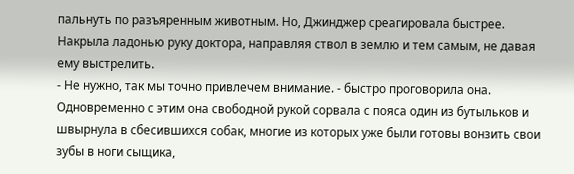пальнуть по разъяренным животным. Но, Джинджер среагировала быстрее. Накрыла ладонью руку доктора, направляя ствол в землю и тем самым, не давая ему выстрелить.
- Не нужно, так мы точно привлечем внимание. - быстро проговорила она.
Одновременно с этим она свободной рукой сорвала с пояса один из бутыльков и швырнула в сбесившихся собак, многие из которых уже были готовы вонзить свои зубы в ноги сыщика,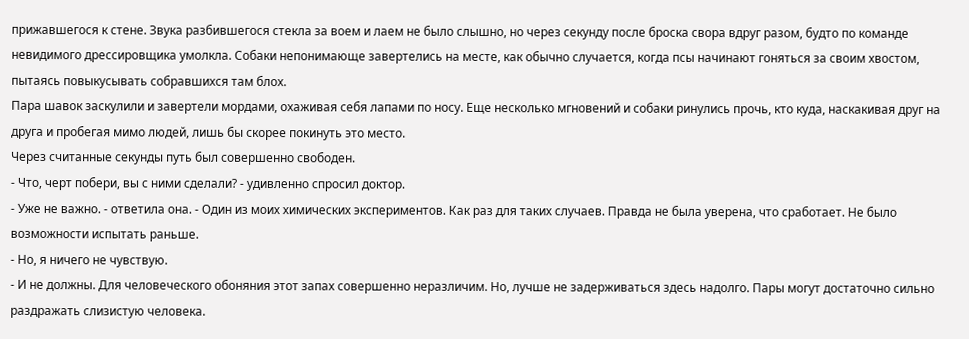прижавшегося к стене. Звука разбившегося стекла за воем и лаем не было слышно, но через секунду после броска свора вдруг разом, будто по команде невидимого дрессировщика умолкла. Собаки непонимающе завертелись на месте, как обычно случается, когда псы начинают гоняться за своим хвостом, пытаясь повыкусывать собравшихся там блох.
Пара шавок заскулили и завертели мордами, охаживая себя лапами по носу. Еще несколько мгновений и собаки ринулись прочь, кто куда, наскакивая друг на друга и пробегая мимо людей, лишь бы скорее покинуть это место.
Через считанные секунды путь был совершенно свободен.
- Что, черт побери, вы с ними сделали? - удивленно спросил доктор.
- Уже не важно. - ответила она. - Один из моих химических экспериментов. Как раз для таких случаев. Правда не была уверена, что сработает. Не было возможности испытать раньше.
- Но, я ничего не чувствую.
- И не должны. Для человеческого обоняния этот запах совершенно неразличим. Но, лучше не задерживаться здесь надолго. Пары могут достаточно сильно раздражать слизистую человека.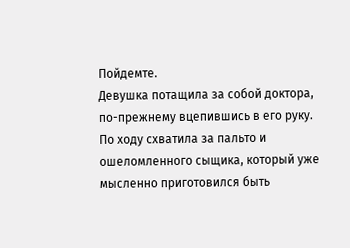Пойдемте.
Девушка потащила за собой доктора, по-прежнему вцепившись в его руку. По ходу схватила за пальто и ошеломленного сыщика, который уже мысленно приготовился быть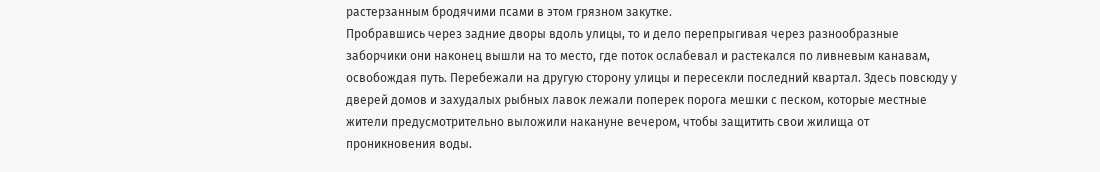растерзанным бродячими псами в этом грязном закутке.
Пробравшись через задние дворы вдоль улицы, то и дело перепрыгивая через разнообразные заборчики они наконец вышли на то место, где поток ослабевал и растекался по ливневым канавам, освобождая путь. Перебежали на другую сторону улицы и пересекли последний квартал. Здесь повсюду у дверей домов и захудалых рыбных лавок лежали поперек порога мешки с песком, которые местные жители предусмотрительно выложили накануне вечером, чтобы защитить свои жилища от проникновения воды.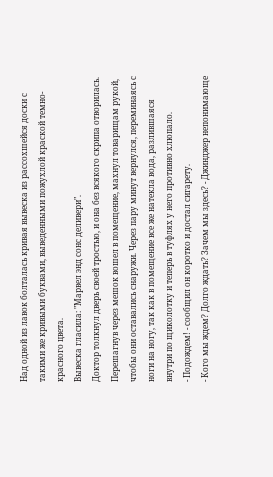Над одной из лавок болталась кривая вывеска из рассохшейся доски с такими же кривыми буквами, выведенными пожухлой краской темно-красного цвета.
Вывеска гласила: "Марвел энд сонс деливери".
Доктор толкнул дверь своей тростью, и она без всякого скрипа отворилась. Перешагнув через мешок вошел в помещение, махнул товарищам рукой, чтобы они оставались снаружи. Через пару минут вернулся, переминаясь с ноги на ногу, так как в помещение все же натекла вода, разлившаяся внутри по щиколотку и теперь в туфлях у него противно хлюпало.
- Подождем! - сообщил он коротко и достал сигарету.
- Кого мы ждем? Долго ждать? Зачем мы здесь? - Джинджер непонимающе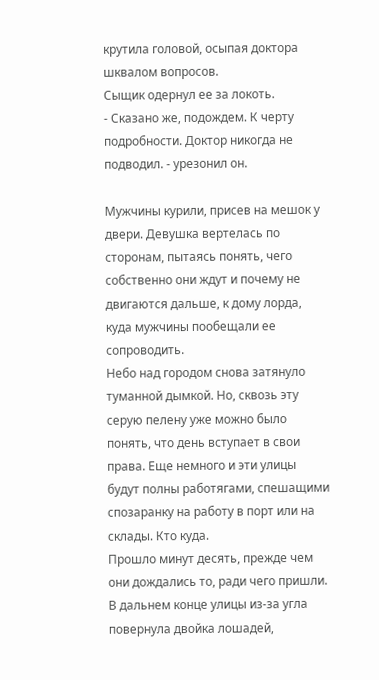крутила головой, осыпая доктора шквалом вопросов.
Сыщик одернул ее за локоть.
- Сказано же, подождем. К черту подробности. Доктор никогда не подводил. - урезонил он.

Мужчины курили, присев на мешок у двери. Девушка вертелась по сторонам, пытаясь понять, чего собственно они ждут и почему не двигаются дальше, к дому лорда, куда мужчины пообещали ее сопроводить.
Небо над городом снова затянуло туманной дымкой. Но, сквозь эту серую пелену уже можно было понять, что день вступает в свои права. Еще немного и эти улицы будут полны работягами, спешащими спозаранку на работу в порт или на склады. Кто куда.
Прошло минут десять, прежде чем они дождались то, ради чего пришли.
В дальнем конце улицы из-за угла повернула двойка лошадей,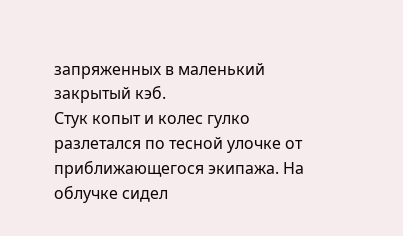запряженных в маленький закрытый кэб.
Стук копыт и колес гулко разлетался по тесной улочке от приближающегося экипажа. На облучке сидел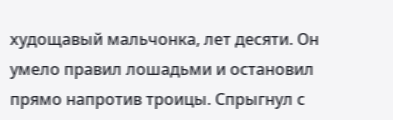худощавый мальчонка, лет десяти. Он умело правил лошадьми и остановил прямо напротив троицы. Спрыгнул с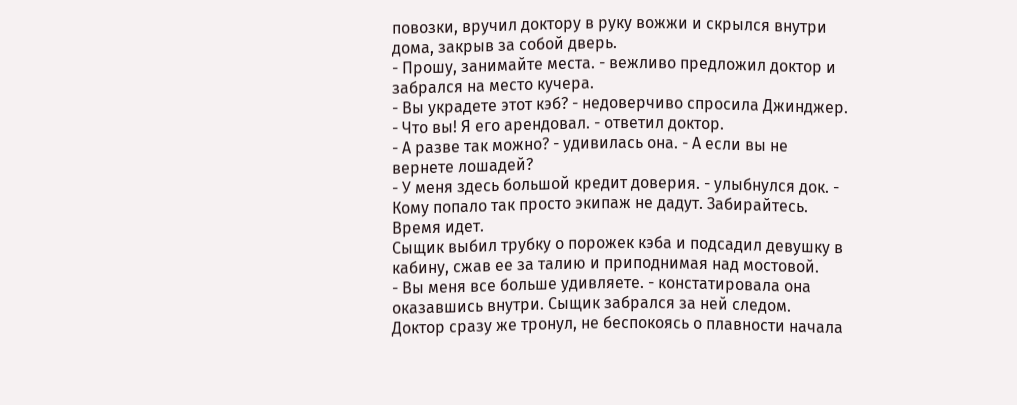повозки, вручил доктору в руку вожжи и скрылся внутри дома, закрыв за собой дверь.
- Прошу, занимайте места. - вежливо предложил доктор и забрался на место кучера.
- Вы украдете этот кэб? - недоверчиво спросила Джинджер.
- Что вы! Я его арендовал. - ответил доктор.
- А разве так можно? - удивилась она. - А если вы не вернете лошадей?
- У меня здесь большой кредит доверия. - улыбнулся док. - Кому попало так просто экипаж не дадут. Забирайтесь. Время идет.
Сыщик выбил трубку о порожек кэба и подсадил девушку в кабину, сжав ее за талию и приподнимая над мостовой.
- Вы меня все больше удивляете. - констатировала она оказавшись внутри. Сыщик забрался за ней следом.
Доктор сразу же тронул, не беспокоясь о плавности начала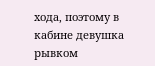хода, поэтому в кабине девушка рывком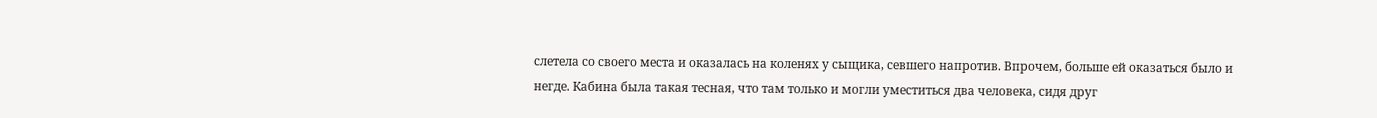слетела со своего места и оказалась на коленях у сыщика, севшего напротив. Впрочем, больше ей оказаться было и негде. Кабина была такая тесная, что там только и могли уместиться два человека, сидя друг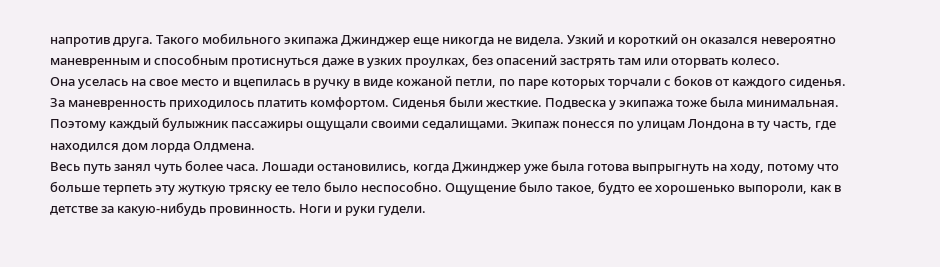напротив друга. Такого мобильного экипажа Джинджер еще никогда не видела. Узкий и короткий он оказался невероятно маневренным и способным протиснуться даже в узких проулках, без опасений застрять там или оторвать колесо.
Она уселась на свое место и вцепилась в ручку в виде кожаной петли, по паре которых торчали с боков от каждого сиденья. За маневренность приходилось платить комфортом. Сиденья были жесткие. Подвеска у экипажа тоже была минимальная. Поэтому каждый булыжник пассажиры ощущали своими седалищами. Экипаж понесся по улицам Лондона в ту часть, где находился дом лорда Олдмена.
Весь путь занял чуть более часа. Лошади остановились, когда Джинджер уже была готова выпрыгнуть на ходу, потому что больше терпеть эту жуткую тряску ее тело было неспособно. Ощущение было такое, будто ее хорошенько выпороли, как в детстве за какую-нибудь провинность. Ноги и руки гудели.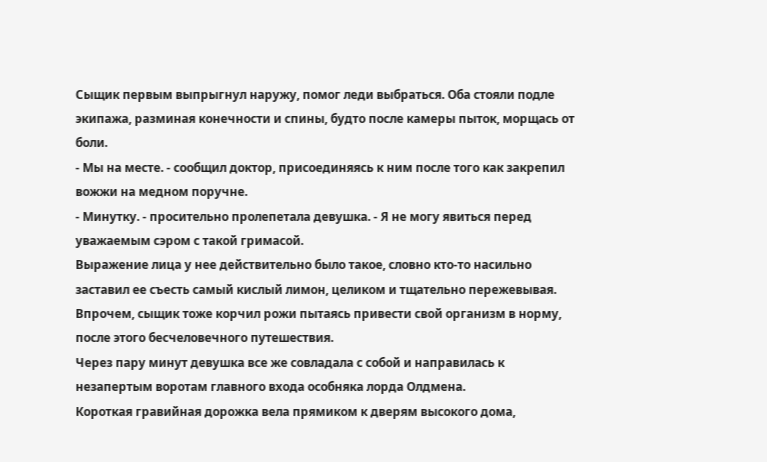Сыщик первым выпрыгнул наружу, помог леди выбраться. Оба стояли подле экипажа, разминая конечности и спины, будто после камеры пыток, морщась от боли.
- Мы на месте. - сообщил доктор, присоединяясь к ним после того как закрепил вожжи на медном поручне.
- Минутку. - просительно пролепетала девушка. - Я не могу явиться перед уважаемым сэром с такой гримасой.
Выражение лица у нее действительно было такое, словно кто-то насильно заставил ее съесть самый кислый лимон, целиком и тщательно пережевывая.
Впрочем, сыщик тоже корчил рожи пытаясь привести свой организм в норму, после этого бесчеловечного путешествия.
Через пару минут девушка все же совладала с собой и направилась к незапертым воротам главного входа особняка лорда Олдмена.
Короткая гравийная дорожка вела прямиком к дверям высокого дома,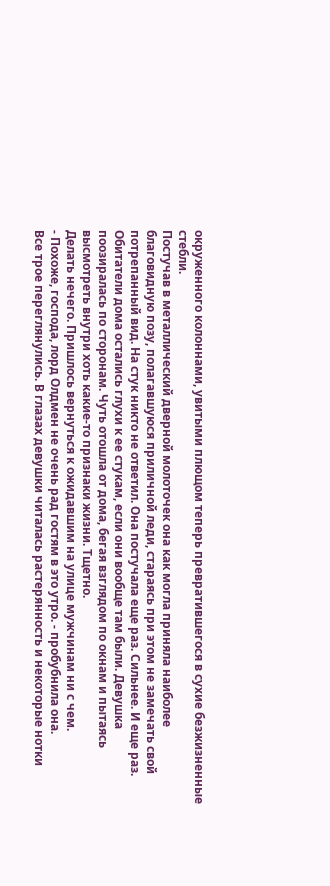окруженного колоннами, увитыми плющом теперь превратившегося в сухие безжизненные стебли.
Постучав в металлический дверной молоточек она как могла приняла наиболее благовидную позу, полагавшуюся приличной леди, стараясь при этом не замечать свой потрепанный вид. На стук никто не ответил. Она постучала еще раз. Сильнее. И еще раз.
Обитатели дома остались глухи к ее стукам, если они вообще там были. Девушка поозиралась по сторонам. Чуть отошла от дома, бегая взглядом по окнам и пытаясь высмотреть внутри хоть какие-то признаки жизни. Тщетно.
Делать нечего. Пришлось вернуться к ожидавшим на улице мужчинам ни с чем.
- Похоже, господа, лорд Олдмен не очень рад гостям в это утро. - пробубнила она.
Все трое переглянулись. В глазах девушки читалась растерянность и некоторые нотки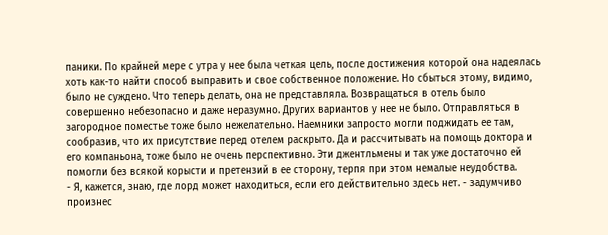паники. По крайней мере с утра у нее была четкая цель, после достижения которой она надеялась хоть как-то найти способ выправить и свое собственное положение. Но сбыться этому, видимо, было не суждено. Что теперь делать, она не представляла. Возвращаться в отель было совершенно небезопасно и даже неразумно. Других вариантов у нее не было. Отправляться в загородное поместье тоже было нежелательно. Наемники запросто могли поджидать ее там, сообразив, что их присутствие перед отелем раскрыто. Да и рассчитывать на помощь доктора и его компаньона, тоже было не очень перспективно. Эти джентльмены и так уже достаточно ей помогли без всякой корысти и претензий в ее сторону, терпя при этом немалые неудобства.
- Я, кажется, знаю, где лорд может находиться, если его действительно здесь нет. - задумчиво произнес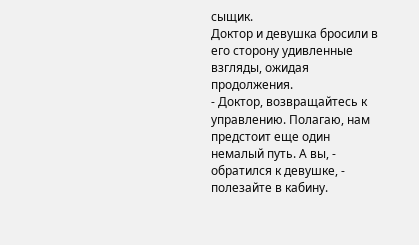сыщик.
Доктор и девушка бросили в его сторону удивленные взгляды, ожидая продолжения.
- Доктор, возвращайтесь к управлению. Полагаю, нам предстоит еще один немалый путь. А вы, - обратился к девушке, - полезайте в кабину.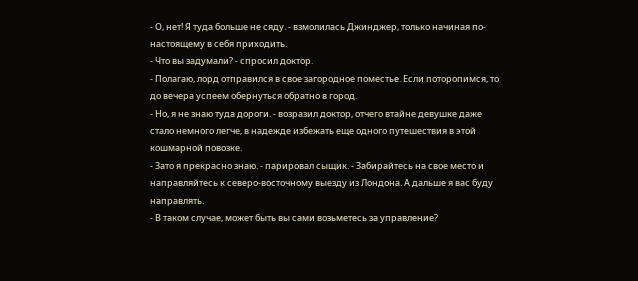- О, нет! Я туда больше не сяду. - взмолилась Джинджер, только начиная по-настоящему в себя приходить.
- Что вы задумали? - спросил доктор.
- Полагаю, лорд отправился в свое загородное поместье. Если поторопимся, то до вечера успеем обернуться обратно в город.
- Но, я не знаю туда дороги. - возразил доктор, отчего втайне девушке даже стало немного легче, в надежде избежать еще одного путешествия в этой кошмарной повозке.
- Зато я прекрасно знаю. - парировал сыщик. - Забирайтесь на свое место и направляйтесь к северо-восточному выезду из Лондона. А дальше я вас буду направлять.
- В таком случае, может быть вы сами возьметесь за управление?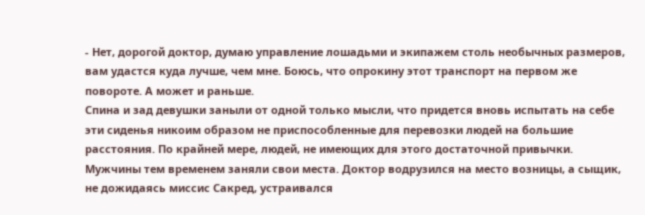- Нет, дорогой доктор, думаю управление лошадьми и экипажем столь необычных размеров, вам удастся куда лучше, чем мне. Боюсь, что опрокину этот транспорт на первом же повороте. А может и раньше.
Спина и зад девушки заныли от одной только мысли, что придется вновь испытать на себе эти сиденья никоим образом не приспособленные для перевозки людей на большие расстояния. По крайней мере, людей, не имеющих для этого достаточной привычки.
Мужчины тем временем заняли свои места. Доктор водрузился на место возницы, а сыщик, не дожидаясь миссис Сакред, устраивался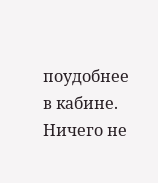поудобнее в кабине. Ничего не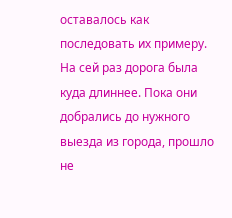оставалось как последовать их примеру.
На сей раз дорога была куда длиннее. Пока они добрались до нужного выезда из города, прошло не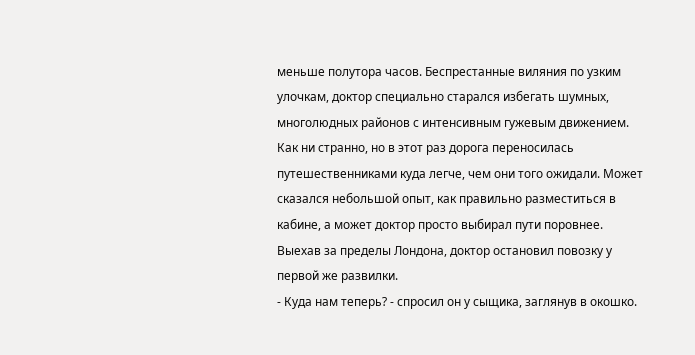меньше полутора часов. Беспрестанные виляния по узким улочкам, доктор специально старался избегать шумных, многолюдных районов с интенсивным гужевым движением.
Как ни странно, но в этот раз дорога переносилась путешественниками куда легче, чем они того ожидали. Может сказался небольшой опыт, как правильно разместиться в кабине, а может доктор просто выбирал пути поровнее.
Выехав за пределы Лондона, доктор остановил повозку у первой же развилки.
- Куда нам теперь? - спросил он у сыщика, заглянув в окошко.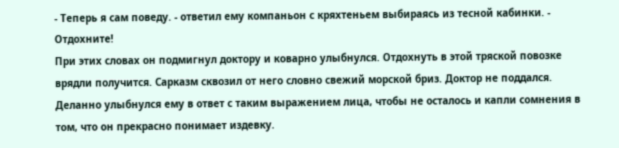- Теперь я сам поведу. - ответил ему компаньон с кряхтеньем выбираясь из тесной кабинки. - Отдохните!
При этих словах он подмигнул доктору и коварно улыбнулся. Отдохнуть в этой тряской повозке врядли получится. Сарказм сквозил от него словно свежий морской бриз. Доктор не поддался. Деланно улыбнулся ему в ответ с таким выражением лица, чтобы не осталось и капли сомнения в том, что он прекрасно понимает издевку.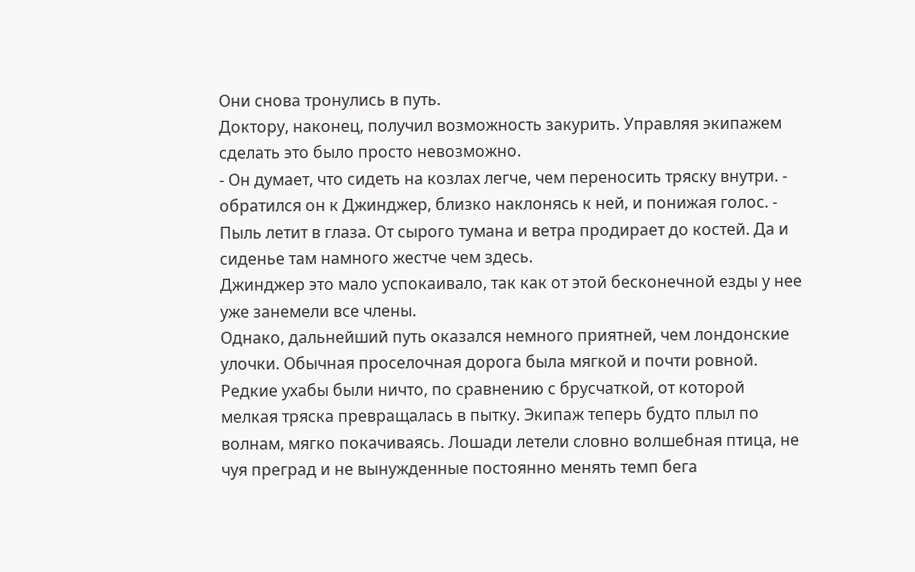Они снова тронулись в путь.
Доктору, наконец, получил возможность закурить. Управляя экипажем сделать это было просто невозможно.
- Он думает, что сидеть на козлах легче, чем переносить тряску внутри. - обратился он к Джинджер, близко наклонясь к ней, и понижая голос. - Пыль летит в глаза. От сырого тумана и ветра продирает до костей. Да и сиденье там намного жестче чем здесь.
Джинджер это мало успокаивало, так как от этой бесконечной езды у нее уже занемели все члены.
Однако, дальнейший путь оказался немного приятней, чем лондонские улочки. Обычная проселочная дорога была мягкой и почти ровной. Редкие ухабы были ничто, по сравнению с брусчаткой, от которой мелкая тряска превращалась в пытку. Экипаж теперь будто плыл по волнам, мягко покачиваясь. Лошади летели словно волшебная птица, не чуя преград и не вынужденные постоянно менять темп бега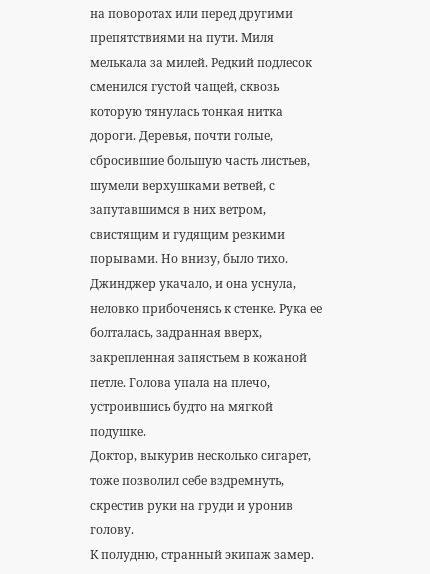на поворотах или перед другими препятствиями на пути. Миля мелькала за милей. Редкий подлесок сменился густой чащей, сквозь которую тянулась тонкая нитка дороги. Деревья, почти голые, сбросившие большую часть листьев, шумели верхушками ветвей, с запутавшимся в них ветром, свистящим и гудящим резкими порывами. Но внизу, было тихо.
Джинджер укачало, и она уснула, неловко прибоченясь к стенке. Рука ее болталась, задранная вверх, закрепленная запястьем в кожаной петле. Голова упала на плечо, устроившись будто на мягкой подушке.
Доктор, выкурив несколько сигарет, тоже позволил себе вздремнуть, скрестив руки на груди и уронив голову.
К полудню, странный экипаж замер.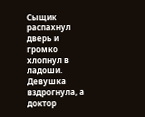Сыщик распахнул дверь и громко хлопнул в ладоши. Девушка вздрогнула, а доктор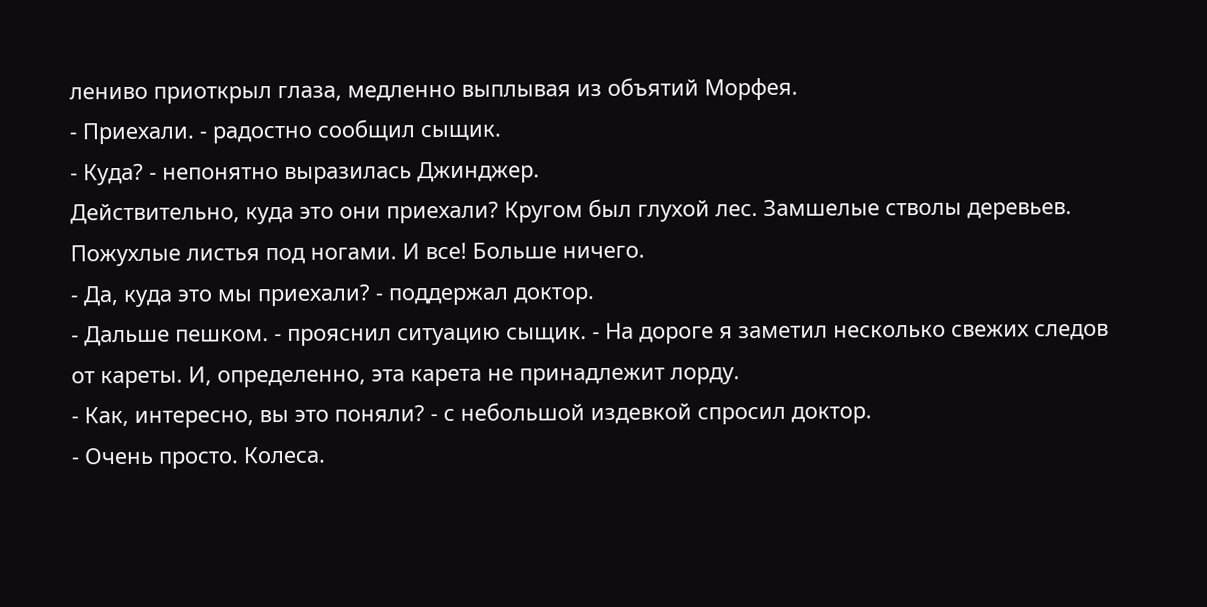лениво приоткрыл глаза, медленно выплывая из объятий Морфея.
- Приехали. - радостно сообщил сыщик.
- Куда? - непонятно выразилась Джинджер.
Действительно, куда это они приехали? Кругом был глухой лес. Замшелые стволы деревьев. Пожухлые листья под ногами. И все! Больше ничего.
- Да, куда это мы приехали? - поддержал доктор.
- Дальше пешком. - прояснил ситуацию сыщик. - На дороге я заметил несколько свежих следов от кареты. И, определенно, эта карета не принадлежит лорду.
- Как, интересно, вы это поняли? - с небольшой издевкой спросил доктор.
- Очень просто. Колеса.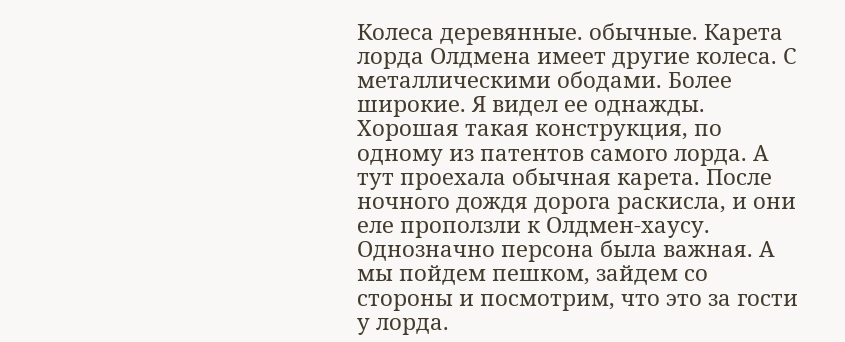Колеса деревянные. обычные. Карета лорда Олдмена имеет другие колеса. С металлическими ободами. Более широкие. Я видел ее однажды. Хорошая такая конструкция, по одному из патентов самого лорда. А тут проехала обычная карета. После ночного дождя дорога раскисла, и они еле проползли к Олдмен-хаусу. Однозначно персона была важная. А мы пойдем пешком, зайдем со стороны и посмотрим, что это за гости у лорда.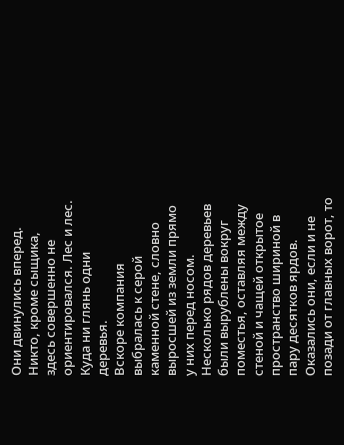Они двинулись вперед. Никто, кроме сыщика, здесь совершенно не ориентировался. Лес и лес. Куда ни глянь одни деревья.
Вскоре компания выбралась к серой каменной стене, словно выросшей из земли прямо у них перед носом. Несколько рядов деревьев были вырублены вокруг поместья, оставляя между стеной и чащей открытое пространство шириной в пару десятков ярдов.
Оказались они, если и не позади от главных ворот, то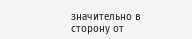значительно в сторону от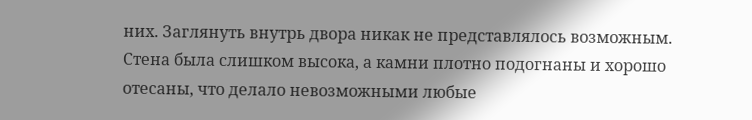них. Заглянуть внутрь двора никак не представлялось возможным. Стена была слишком высока, а камни плотно подогнаны и хорошо отесаны, что делало невозможными любые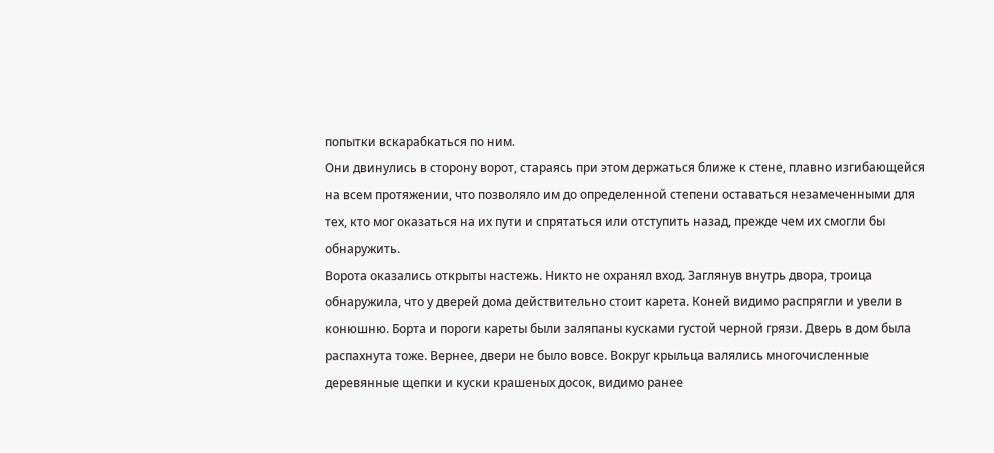попытки вскарабкаться по ним.
Они двинулись в сторону ворот, стараясь при этом держаться ближе к стене, плавно изгибающейся на всем протяжении, что позволяло им до определенной степени оставаться незамеченными для тех, кто мог оказаться на их пути и спрятаться или отступить назад, прежде чем их смогли бы обнаружить.
Ворота оказались открыты настежь. Никто не охранял вход. Заглянув внутрь двора, троица обнаружила, что у дверей дома действительно стоит карета. Коней видимо распрягли и увели в конюшню. Борта и пороги кареты были заляпаны кусками густой черной грязи. Дверь в дом была распахнута тоже. Вернее, двери не было вовсе. Вокруг крыльца валялись многочисленные деревянные щепки и куски крашеных досок, видимо ранее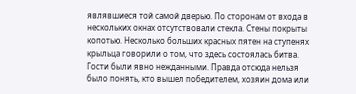являвшиеся той самой дверью. По сторонам от входа в нескольких окнах отсутствовали стекла. Стены покрыты копотью. Несколько больших красных пятен на ступенях крыльца говорили о том, что здесь состоялась битва. Гости были явно нежданными. Правда отсюда нельзя было понять, кто вышел победителем, хозяин дома или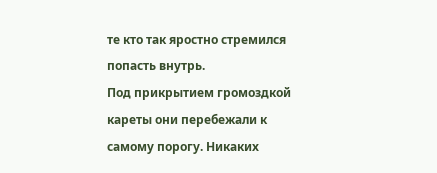те кто так яростно стремился попасть внутрь.
Под прикрытием громоздкой кареты они перебежали к самому порогу. Никаких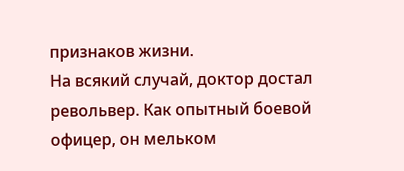признаков жизни.
На всякий случай, доктор достал револьвер. Как опытный боевой офицер, он мельком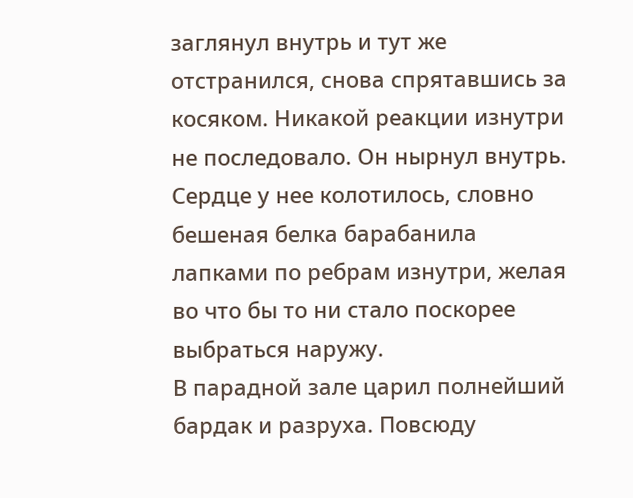заглянул внутрь и тут же отстранился, снова спрятавшись за косяком. Никакой реакции изнутри не последовало. Он нырнул внутрь. Сердце у нее колотилось, словно бешеная белка барабанила лапками по ребрам изнутри, желая во что бы то ни стало поскорее выбраться наружу.
В парадной зале царил полнейший бардак и разруха. Повсюду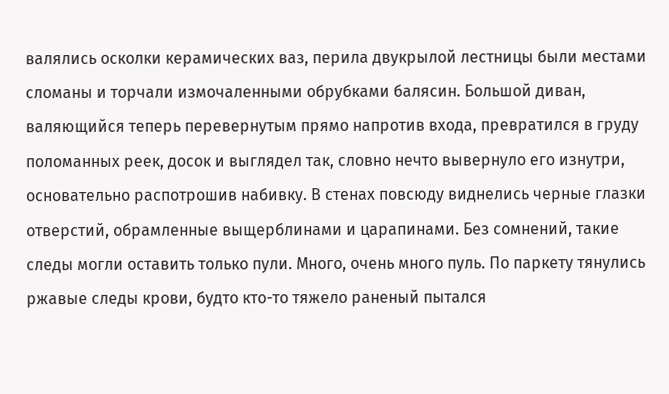валялись осколки керамических ваз, перила двукрылой лестницы были местами сломаны и торчали измочаленными обрубками балясин. Большой диван, валяющийся теперь перевернутым прямо напротив входа, превратился в груду поломанных реек, досок и выглядел так, словно нечто вывернуло его изнутри, основательно распотрошив набивку. В стенах повсюду виднелись черные глазки отверстий, обрамленные выщерблинами и царапинами. Без сомнений, такие следы могли оставить только пули. Много, очень много пуль. По паркету тянулись ржавые следы крови, будто кто-то тяжело раненый пытался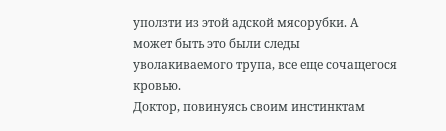уползти из этой адской мясорубки. А может быть это были следы уволакиваемого трупа, все еще сочащегося кровью.
Доктор, повинуясь своим инстинктам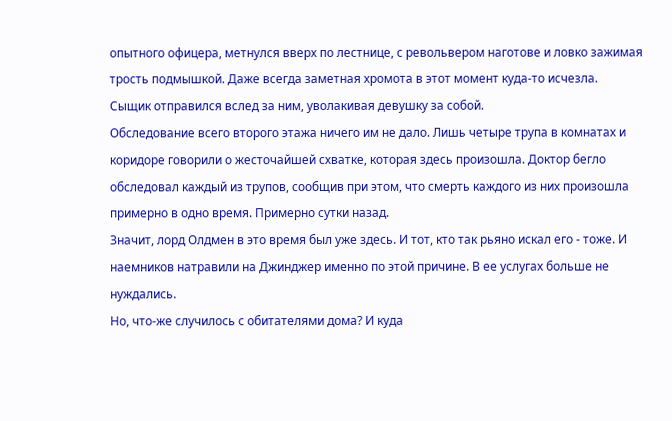опытного офицера, метнулся вверх по лестнице, с револьвером наготове и ловко зажимая трость подмышкой. Даже всегда заметная хромота в этот момент куда-то исчезла.
Сыщик отправился вслед за ним, уволакивая девушку за собой.
Обследование всего второго этажа ничего им не дало. Лишь четыре трупа в комнатах и коридоре говорили о жесточайшей схватке, которая здесь произошла. Доктор бегло обследовал каждый из трупов, сообщив при этом, что смерть каждого из них произошла примерно в одно время. Примерно сутки назад.
Значит, лорд Олдмен в это время был уже здесь. И тот, кто так рьяно искал его - тоже. И наемников натравили на Джинджер именно по этой причине. В ее услугах больше не нуждались.
Но, что-же случилось с обитателями дома? И куда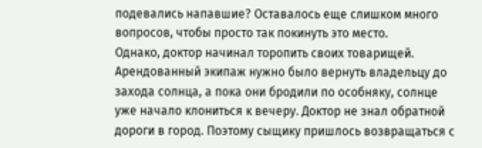подевались напавшие? Оставалось еще слишком много вопросов, чтобы просто так покинуть это место.
Однако, доктор начинал торопить своих товарищей. Арендованный экипаж нужно было вернуть владельцу до захода солнца, а пока они бродили по особняку, солнце уже начало клониться к вечеру. Доктор не знал обратной дороги в город. Поэтому сыщику пришлось возвращаться с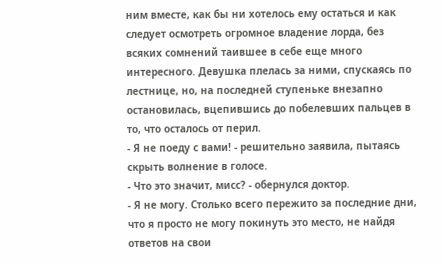ним вместе, как бы ни хотелось ему остаться и как следует осмотреть огромное владение лорда, без всяких сомнений таившее в себе еще много интересного. Девушка плелась за ними, спускаясь по лестнице, но, на последней ступеньке внезапно остановилась, вцепившись до побелевших пальцев в то, что осталось от перил.
- Я не поеду с вами! - решительно заявила, пытаясь скрыть волнение в голосе.
- Что это значит, мисс? - обернулся доктор.
- Я не могу. Столько всего пережито за последние дни, что я просто не могу покинуть это место, не найдя ответов на свои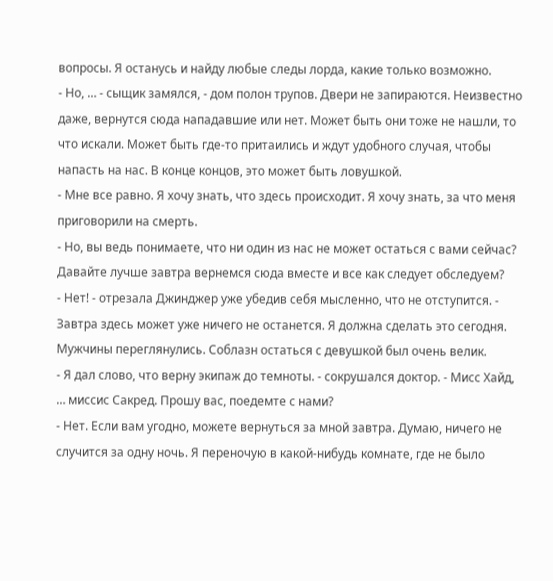вопросы. Я останусь и найду любые следы лорда, какие только возможно.
- Но, … - сыщик замялся, - дом полон трупов. Двери не запираются. Неизвестно даже, вернутся сюда нападавшие или нет. Может быть они тоже не нашли, то что искали. Может быть где-то притаились и ждут удобного случая, чтобы напасть на нас. В конце концов, это может быть ловушкой.
- Мне все равно. Я хочу знать, что здесь происходит. Я хочу знать, за что меня приговорили на смерть.
- Но, вы ведь понимаете, что ни один из нас не может остаться с вами сейчас? Давайте лучше завтра вернемся сюда вместе и все как следует обследуем?
- Нет! - отрезала Джинджер уже убедив себя мысленно, что не отступится. - Завтра здесь может уже ничего не останется. Я должна сделать это сегодня.
Мужчины переглянулись. Соблазн остаться с девушкой был очень велик.
- Я дал слово, что верну экипаж до темноты. - сокрушался доктор. - Мисс Хайд, … миссис Сакред. Прошу вас, поедемте с нами?
- Нет. Если вам угодно, можете вернуться за мной завтра. Думаю, ничего не случится за одну ночь. Я переночую в какой-нибудь комнате, где не было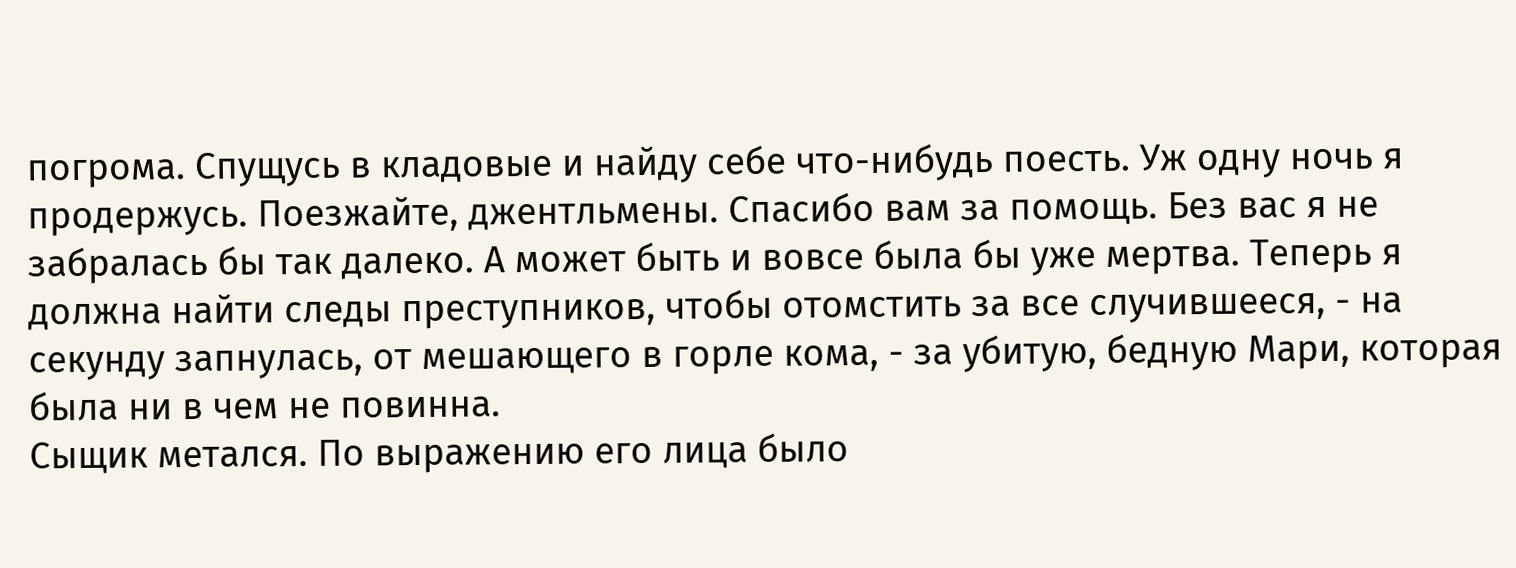погрома. Спущусь в кладовые и найду себе что-нибудь поесть. Уж одну ночь я продержусь. Поезжайте, джентльмены. Спасибо вам за помощь. Без вас я не забралась бы так далеко. А может быть и вовсе была бы уже мертва. Теперь я должна найти следы преступников, чтобы отомстить за все случившееся, - на секунду запнулась, от мешающего в горле кома, - за убитую, бедную Мари, которая была ни в чем не повинна.
Сыщик метался. По выражению его лица было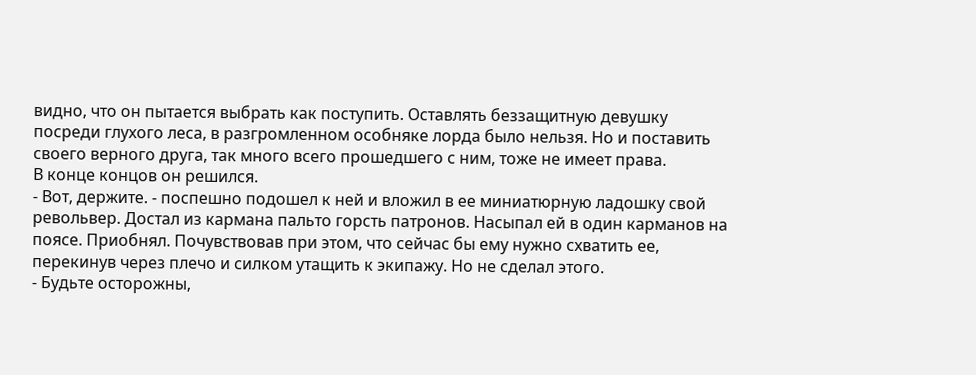видно, что он пытается выбрать как поступить. Оставлять беззащитную девушку посреди глухого леса, в разгромленном особняке лорда было нельзя. Но и поставить своего верного друга, так много всего прошедшего с ним, тоже не имеет права.
В конце концов он решился.
- Вот, держите. - поспешно подошел к ней и вложил в ее миниатюрную ладошку свой револьвер. Достал из кармана пальто горсть патронов. Насыпал ей в один карманов на поясе. Приобнял. Почувствовав при этом, что сейчас бы ему нужно схватить ее, перекинув через плечо и силком утащить к экипажу. Но не сделал этого.
- Будьте осторожны,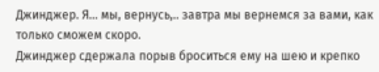Джинджер. Я... мы, вернусь,.. завтра мы вернемся за вами, как только сможем скоро.
Джинджер сдержала порыв броситься ему на шею и крепко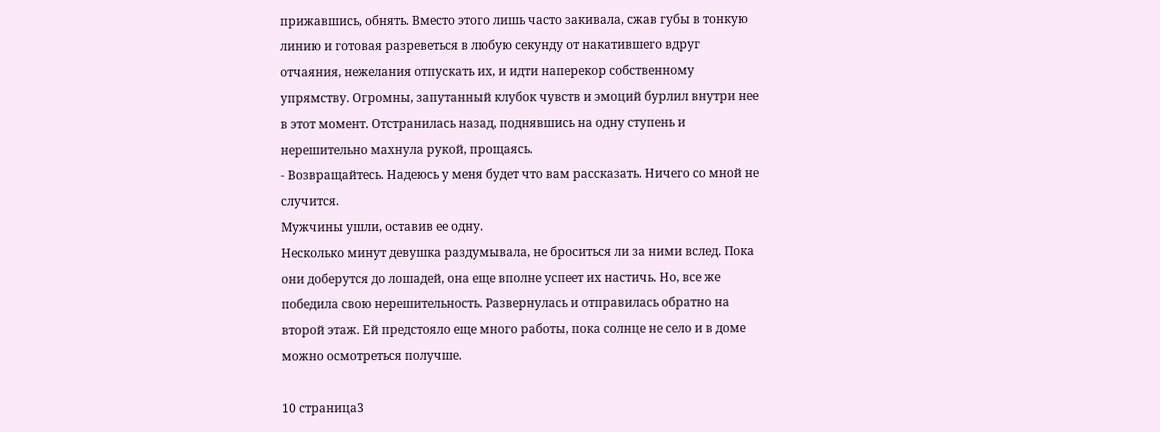прижавшись, обнять. Вместо этого лишь часто закивала, сжав губы в тонкую линию и готовая разреветься в любую секунду от накатившего вдруг отчаяния, нежелания отпускать их, и идти наперекор собственному упрямству. Огромны, запутанный клубок чувств и эмоций бурлил внутри нее в этот момент. Отстранилась назад, поднявшись на одну ступень и нерешительно махнула рукой, прощаясь.
- Возвращайтесь. Надеюсь у меня будет что вам рассказать. Ничего со мной не случится.
Мужчины ушли, оставив ее одну.
Несколько минут девушка раздумывала, не броситься ли за ними вслед. Пока они доберутся до лошадей, она еще вполне успеет их настичь. Но, все же победила свою нерешительность. Развернулась и отправилась обратно на второй этаж. Ей предстояло еще много работы, пока солнце не село и в доме можно осмотреться получше.

10 страница3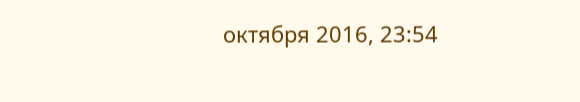октября 2016, 23:54